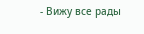- Вижу все рады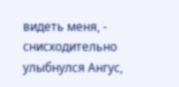видеть меня, - снисходительно улыбнулся Ангус,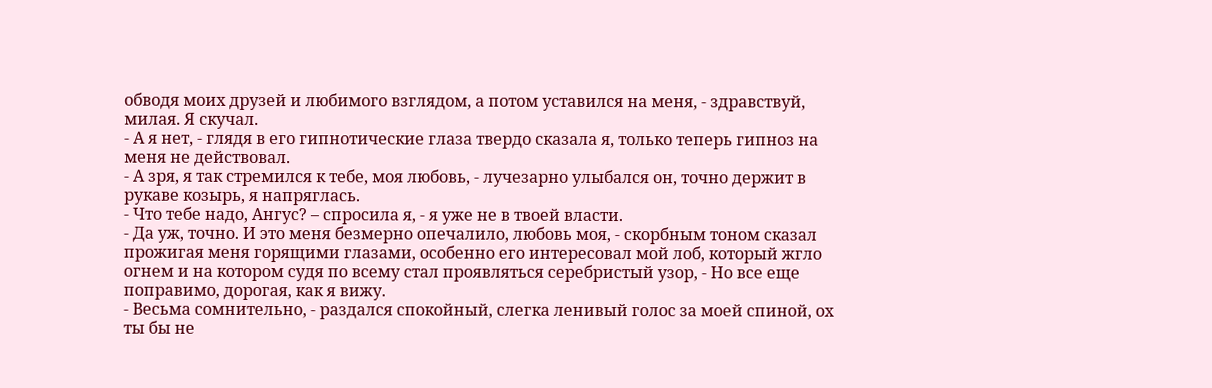обводя моих друзей и любимого взглядом, а потом уставился на меня, - здравствуй, милая. Я скучал.
- А я нет, - глядя в его гипнотические глаза твердо сказала я, только теперь гипноз на меня не действовал.
- А зря, я так стремился к тебе, моя любовь, - лучезарно улыбался он, точно держит в рукаве козырь, я напряглась.
- Что тебе надо, Ангус? – спросила я, - я уже не в твоей власти.
- Да уж, точно. И это меня безмерно опечалило, любовь моя, - скорбным тоном сказал прожигая меня горящими глазами, особенно его интересовал мой лоб, который жгло огнем и на котором судя по всему стал проявляться серебристый узор, - Но все еще поправимо, дорогая, как я вижу.
- Весьма сомнительно, - раздался спокойный, слегка ленивый голос за моей спиной, ох ты бы не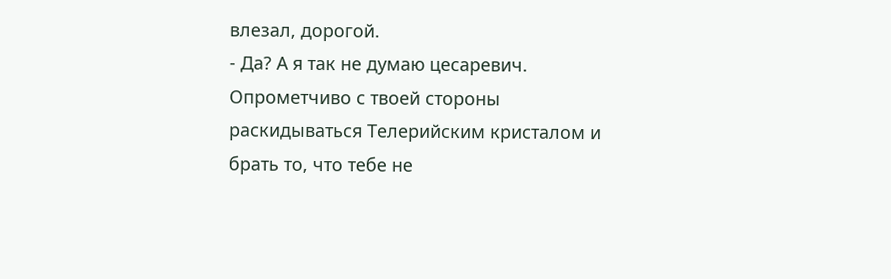влезал, дорогой.
- Да? А я так не думаю цесаревич. Опрометчиво с твоей стороны раскидываться Телерийским кристалом и брать то, что тебе не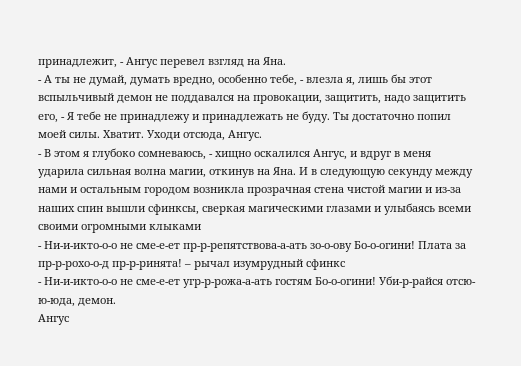принадлежит, - Ангус перевел взгляд на Яна.
- А ты не думай, думать вредно, особенно тебе, - влезла я, лишь бы этот вспыльчивый демон не поддавался на провокации, защитить, надо защитить его, - Я тебе не принадлежу и принадлежать не буду. Ты достаточно попил моей силы. Хватит. Уходи отсюда, Ангус.
- В этом я глубоко сомневаюсь, - хищно оскалился Ангус, и вдруг в меня ударила сильная волна магии, откинув на Яна. И в следующую секунду между нами и остальным городом возникла прозрачная стена чистой магии и из-за наших спин вышли сфинксы, сверкая магическими глазами и улыбаясь всеми своими огромными клыками
- Ни-и-икто-о-о не сме-е-ет пр-р-репятствова-а-ать зо-о-ову Бо-о-огини! Плата за пр-р-рохо-о-д пр-р-ринята! – рычал изумрудный сфинкс
- Ни-и-икто-о-о не сме-е-ет угр-р-рожа-а-ать гостям Бо-о-огини! Уби-р-райся отсю-ю-юда, демон.
Ангус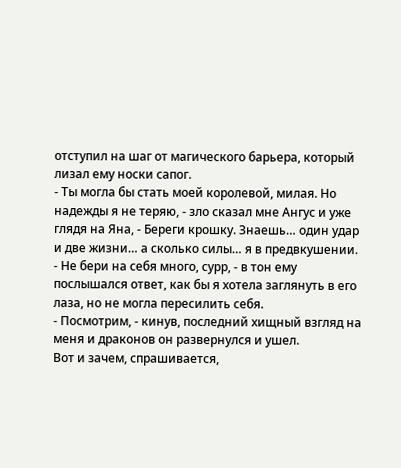отступил на шаг от магического барьера, который лизал ему носки сапог.
- Ты могла бы стать моей королевой, милая. Но надежды я не теряю, - зло сказал мне Ангус и уже глядя на Яна, - Береги крошку. Знаешь… один удар и две жизни… а сколько силы… я в предвкушении.
- Не бери на себя много, сурр, - в тон ему послышался ответ, как бы я хотела заглянуть в его лаза, но не могла пересилить себя.
- Посмотрим, - кинув, последний хищный взгляд на меня и драконов он развернулся и ушел.
Вот и зачем, спрашивается,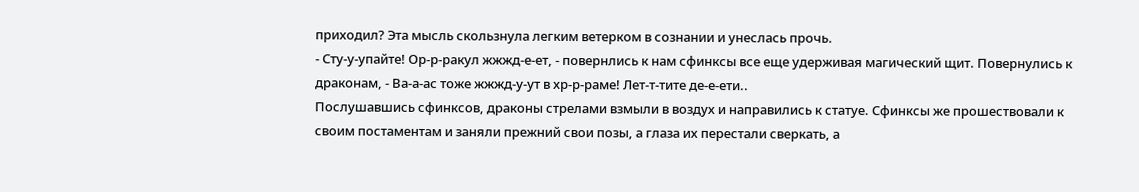приходил? Эта мысль скользнула легким ветерком в сознании и унеслась прочь.
- Сту-у-упайте! Ор-р-ракул жжжд-е-ет, - повернлись к нам сфинксы все еще удерживая магический щит. Повернулись к драконам, - Ва-а-ас тоже жжжд-у-ут в хр-р-раме! Лет-т-тите де-е-ети..
Послушавшись сфинксов, драконы стрелами взмыли в воздух и направились к статуе. Сфинксы же прошествовали к своим постаментам и заняли прежний свои позы, а глаза их перестали сверкать, а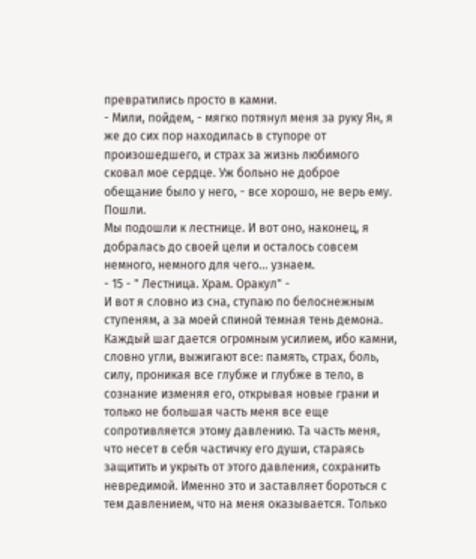превратились просто в камни.
- Мили, пойдем, - мягко потянул меня за руку Ян, я же до сих пор находилась в ступоре от произошедшего, и страх за жизнь любимого сковал мое сердце. Уж больно не доброе обещание было у него, - все хорошо, не верь ему. Пошли.
Мы подошли к лестнице. И вот оно, наконец, я добралась до своей цели и осталось совсем немного, немного для чего… узнаем.
- 15 - " Лестница. Храм. Оракул" -
И вот я словно из сна, ступаю по белоснежным ступеням, а за моей спиной темная тень демона. Каждый шаг дается огромным усилием, ибо камни, словно угли, выжигают все: память, страх, боль, силу, проникая все глубже и глубже в тело, в сознание изменяя его, открывая новые грани и только не большая часть меня все еще сопротивляется этому давлению. Та часть меня, что несет в себя частичку его души, стараясь защитить и укрыть от этого давления, сохранить невредимой. Именно это и заставляет бороться с тем давлением, что на меня оказывается. Только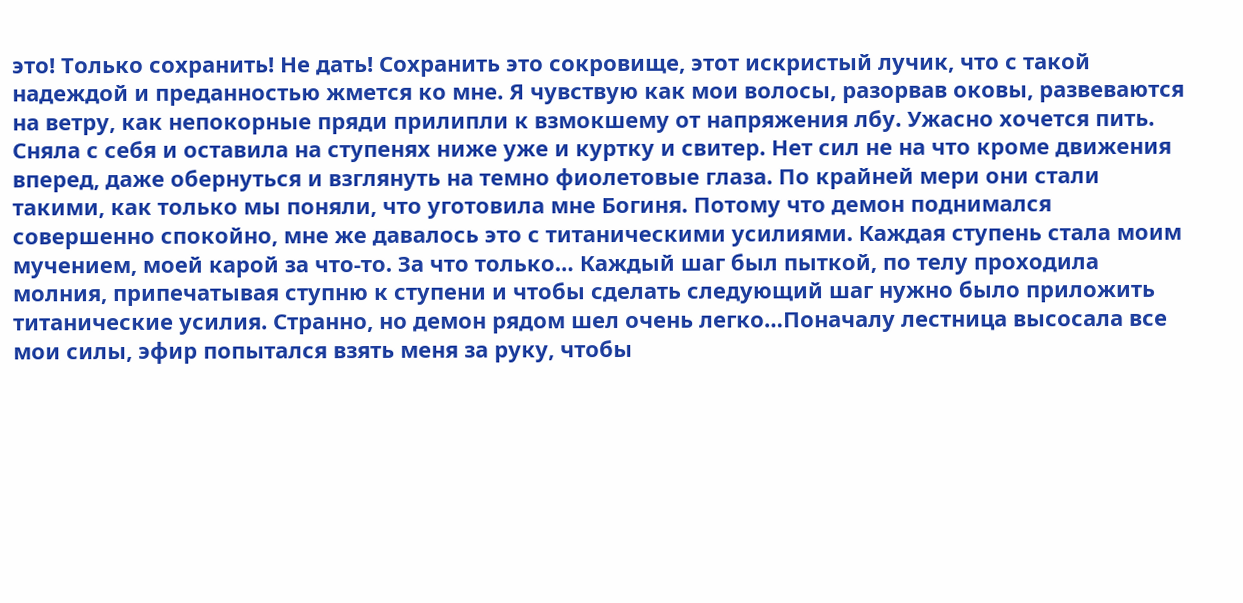это! Только сохранить! Не дать! Сохранить это сокровище, этот искристый лучик, что с такой надеждой и преданностью жмется ко мне. Я чувствую как мои волосы, разорвав оковы, развеваются на ветру, как непокорные пряди прилипли к взмокшему от напряжения лбу. Ужасно хочется пить. Сняла с себя и оставила на ступенях ниже уже и куртку и свитер. Нет сил не на что кроме движения вперед, даже обернуться и взглянуть на темно фиолетовые глаза. По крайней мери они стали такими, как только мы поняли, что уготовила мне Богиня. Потому что демон поднимался совершенно спокойно, мне же давалось это с титаническими усилиями. Каждая ступень стала моим мучением, моей карой за что-то. За что только… Каждый шаг был пыткой, по телу проходила молния, припечатывая ступню к ступени и чтобы сделать следующий шаг нужно было приложить титанические усилия. Странно, но демон рядом шел очень легко…Поначалу лестница высосала все мои силы, эфир попытался взять меня за руку, чтобы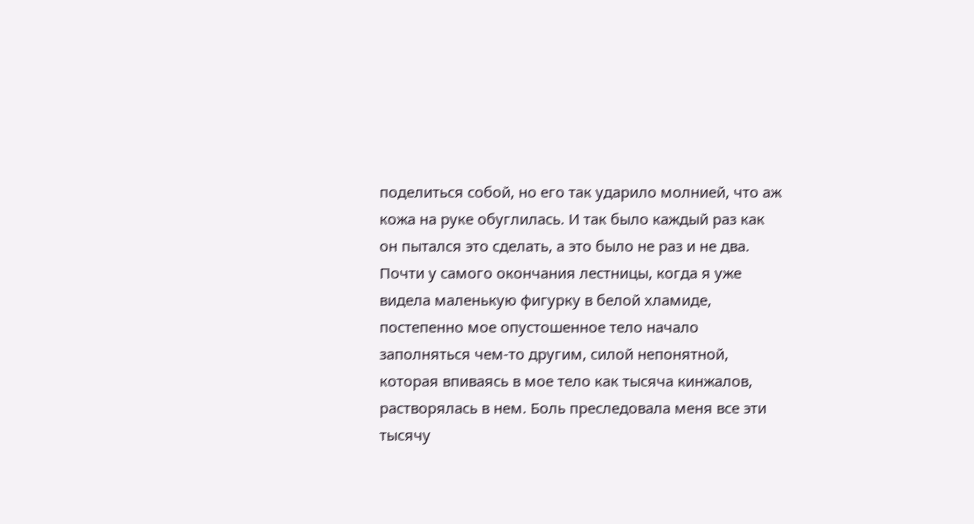поделиться собой, но его так ударило молнией, что аж кожа на руке обуглилась. И так было каждый раз как он пытался это сделать, а это было не раз и не два. Почти у самого окончания лестницы, когда я уже видела маленькую фигурку в белой хламиде, постепенно мое опустошенное тело начало заполняться чем-то другим, силой непонятной, которая впиваясь в мое тело как тысяча кинжалов, растворялась в нем. Боль преследовала меня все эти тысячу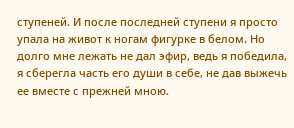ступеней. И после последней ступени я просто упала на живот к ногам фигурке в белом. Но долго мне лежать не дал эфир, ведь я победила, я сберегла часть его души в себе, не дав выжечь ее вместе с прежней мною.